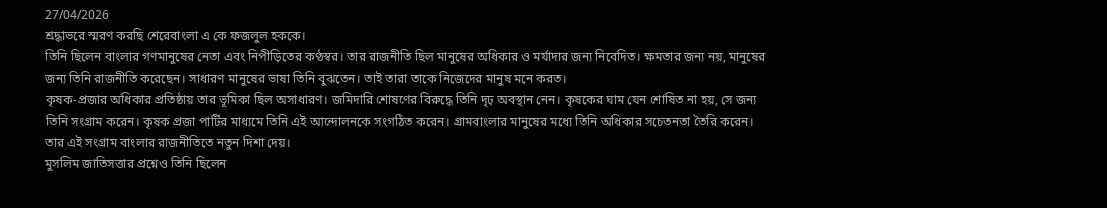27/04/2026
শ্রদ্ধাভরে স্মরণ করছি শেরেবাংলা এ কে ফজলুল হককে।
তিনি ছিলেন বাংলার গণমানুষের নেতা এবং নিপীড়িতের কণ্ঠস্বর। তার রাজনীতি ছিল মানুষের অধিকার ও মর্যাদার জন্য নিবেদিত। ক্ষমতার জন্য নয়, মানুষের জন্য তিনি রাজনীতি করেছেন। সাধারণ মানুষের ভাষা তিনি বুঝতেন। তাই তারা তাকে নিজেদের মানুষ মনে করত।
কৃষক-প্রজার অধিকার প্রতিষ্ঠায় তার ভূমিকা ছিল অসাধারণ। জমিদারি শোষণের বিরুদ্ধে তিনি দৃঢ় অবস্থান নেন। কৃষকের ঘাম যেন শোষিত না হয়, সে জন্য তিনি সংগ্রাম করেন। কৃষক প্রজা পার্টির মাধ্যমে তিনি এই আন্দোলনকে সংগঠিত করেন। গ্রামবাংলার মানুষের মধ্যে তিনি অধিকার সচেতনতা তৈরি করেন। তার এই সংগ্রাম বাংলার রাজনীতিতে নতুন দিশা দেয়।
মুসলিম জাতিসত্তার প্রশ্নেও তিনি ছিলেন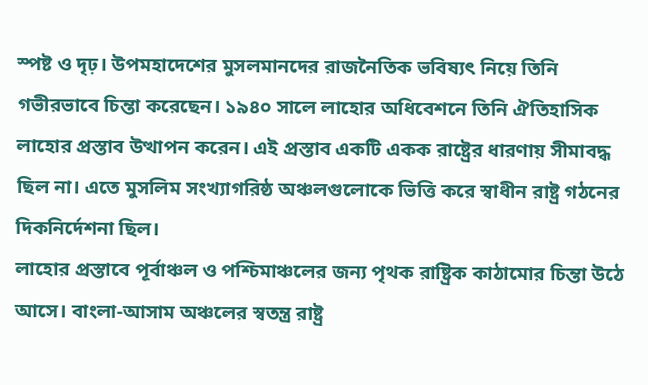স্পষ্ট ও দৃঢ়। উপমহাদেশের মুসলমানদের রাজনৈতিক ভবিষ্যৎ নিয়ে তিনি গভীরভাবে চিন্তা করেছেন। ১৯৪০ সালে লাহোর অধিবেশনে তিনি ঐতিহাসিক লাহোর প্রস্তাব উত্থাপন করেন। এই প্রস্তাব একটি একক রাষ্ট্রের ধারণায় সীমাবদ্ধ ছিল না। এতে মুসলিম সংখ্যাগরিষ্ঠ অঞ্চলগুলোকে ভিত্তি করে স্বাধীন রাষ্ট্র গঠনের দিকনির্দেশনা ছিল।
লাহোর প্রস্তাবে পূর্বাঞ্চল ও পশ্চিমাঞ্চলের জন্য পৃথক রাষ্ট্রিক কাঠামোর চিন্তা উঠে আসে। বাংলা-আসাম অঞ্চলের স্বতন্ত্র রাষ্ট্র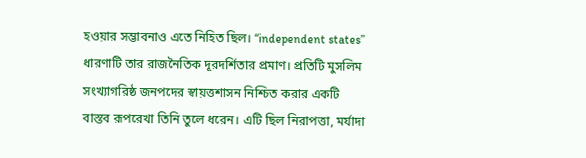হওয়ার সম্ভাবনাও এতে নিহিত ছিল। “independent states” ধারণাটি তার রাজনৈতিক দূরদর্শিতার প্রমাণ। প্রতিটি মুসলিম সংখ্যাগরিষ্ঠ জনপদের স্বায়ত্তশাসন নিশ্চিত করার একটি বাস্তব রূপরেখা তিনি তুলে ধরেন। এটি ছিল নিরাপত্তা, মর্যাদা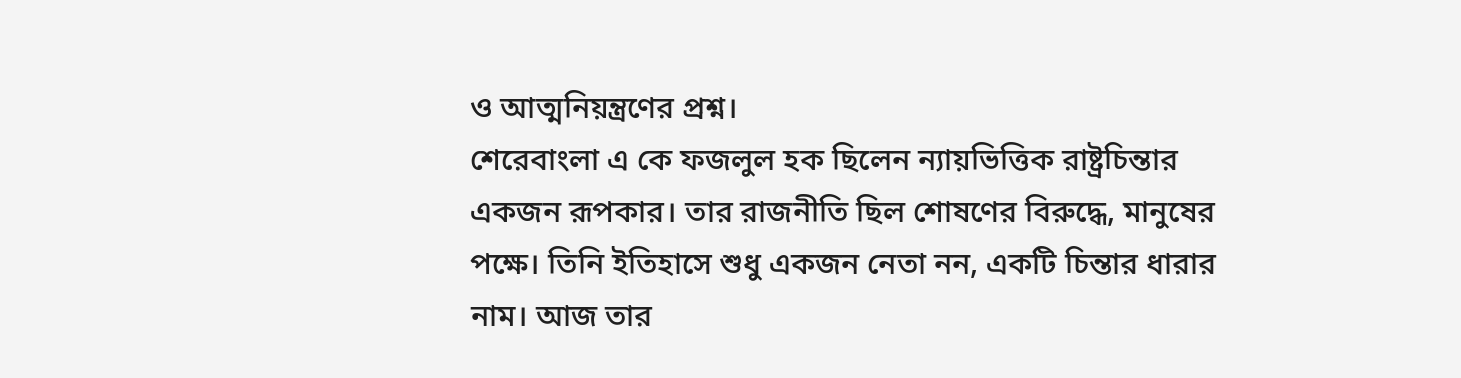ও আত্মনিয়ন্ত্রণের প্রশ্ন।
শেরেবাংলা এ কে ফজলুল হক ছিলেন ন্যায়ভিত্তিক রাষ্ট্রচিন্তার একজন রূপকার। তার রাজনীতি ছিল শোষণের বিরুদ্ধে, মানুষের পক্ষে। তিনি ইতিহাসে শুধু একজন নেতা নন, একটি চিন্তার ধারার নাম। আজ তার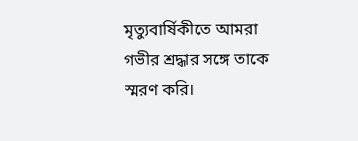মৃত্যুবার্ষিকীতে আমরা গভীর শ্রদ্ধার সঙ্গে তাকে স্মরণ করি।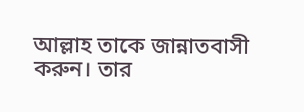আল্লাহ তাকে জান্নাতবাসী করুন। তার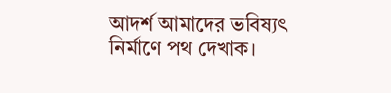আদর্শ আমাদের ভবিষ্যৎ নির্মাণে পথ দেখাক।